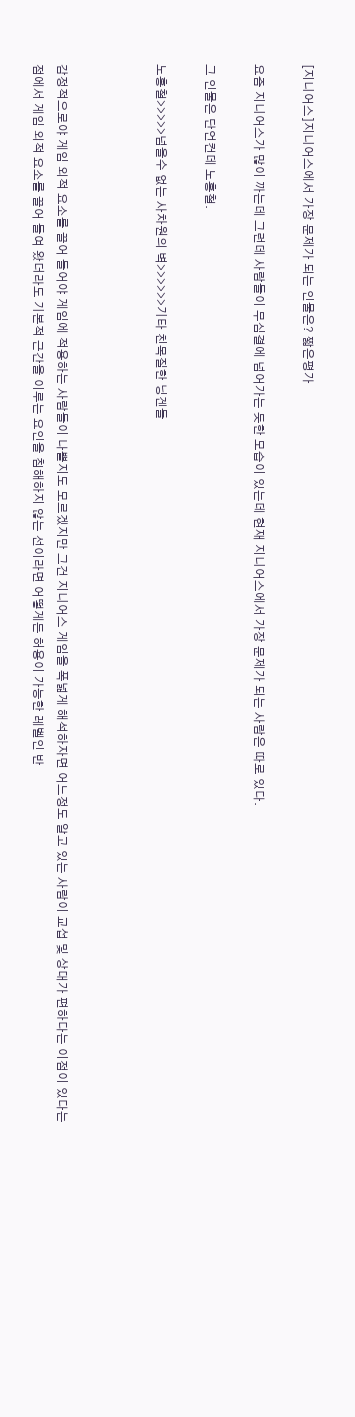[지니어스]지니어스에서 가장 문제가 되는 인물은? 짧은평가

요즘 지니어스가 많이 까는데 그런데 사람들이 무심결에 넘어가는 듯한 모습이 있는데 현재 지니어스에서 가장 문제가 되는 사람은 따로 있다.

그 인물은 단언컨데 노홍철.

노홍철>>>>>넘을수 없는 사차원의 벽>>>>>>기타 친목질한 닝겐들



감정적으로야 게임 외적 요소를 끌어 들어야 게임에 적용하는 사람들이 나쁠지도 모르겠지만 그건 지니어스 게임을 폭넓게 해석하자면 어느정도 알고 있는 사람이 교섭 및 상대가 편하다는 이점이 있다는 점에서 게임 외적 요소를 끌어 들여 왔더라도 기본적 근간을 이루는 요인을 침해하지 않는 선이라면 어떻게든 허용이 가능한 레벨인 반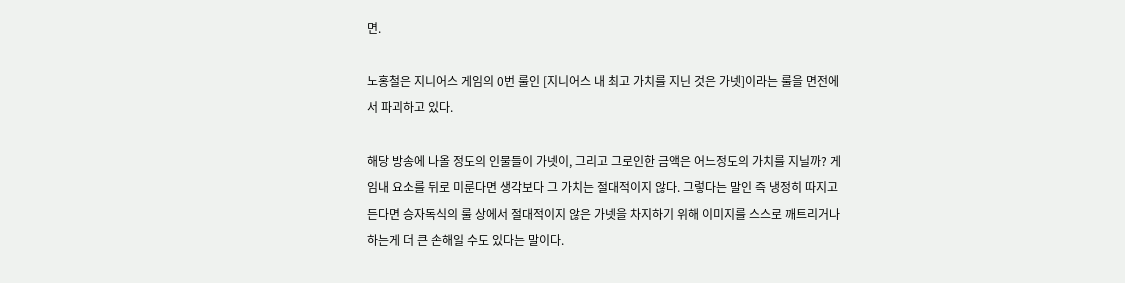면.

노홍철은 지니어스 게임의 0번 룰인 [지니어스 내 최고 가치를 지닌 것은 가넷]이라는 룰을 면전에서 파괴하고 있다.

해당 방송에 나올 정도의 인물들이 가넷이, 그리고 그로인한 금액은 어느정도의 가치를 지닐까? 게임내 요소를 뒤로 미룬다면 생각보다 그 가치는 절대적이지 않다. 그렇다는 말인 즉 냉정히 따지고 든다면 승자독식의 룰 상에서 절대적이지 않은 가넷을 차지하기 위해 이미지를 스스로 깨트리거나 하는게 더 큰 손해일 수도 있다는 말이다.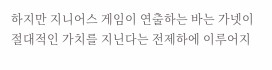하지만 지니어스 게임이 연출하는 바는 가넷이 절대적인 가치를 지닌다는 전제하에 이루어지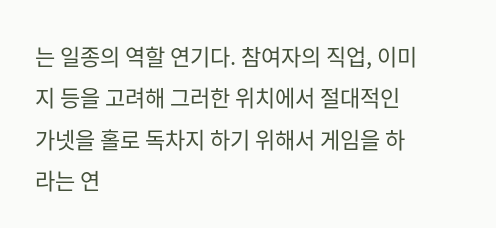는 일종의 역할 연기다. 참여자의 직업, 이미지 등을 고려해 그러한 위치에서 절대적인 가넷을 홀로 독차지 하기 위해서 게임을 하라는 연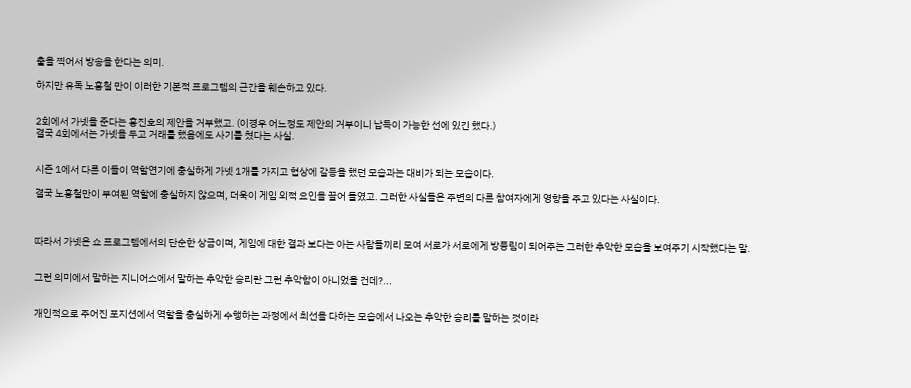출을 찍어서 방송을 한다는 의미.

하지만 유독 노홍철 만이 이러한 기본적 프로그렘의 근간을 훼손하고 있다.


2회에서 가넷을 준다는 홍진호의 제안을 거부했고. (이경우 어느정도 제안의 거부이니 납득이 가능한 선에 있긴 했다.)
결국 4회에서는 가넷을 두고 거래를 했음에도 사기를 쳤다는 사실.


시즌 1에서 다른 이들이 역할연기에 충실하게 가넷 1개를 가지고 협상에 갈등을 했던 모습과는 대비가 되는 모습이다.

결국 노홍철만이 부여된 역할에 충실하지 않으며, 더욱이 게임 외적 요인을 끌어 들였고. 그러한 사실들은 주변의 다른 참여자에게 영향을 주고 있다는 사실이다.



따라서 가넷은 쇼 프로그렘에서의 단순한 상금이며, 게임에 대한 결과 보다는 아는 사람들끼리 모여 서로가 서로에게 방풍림이 되어주는 그러한 추악한 모습을 보여주기 시작했다는 말.


그런 의미에서 말하는 지니어스에서 말하는 추악한 승리란 그런 추악함이 아니었을 건데?...


개인적으로 주어진 포지션에서 역할을 충실하게 수행하는 과정에서 최선을 다하는 모습에서 나오는 추악한 승리를 말하는 것이라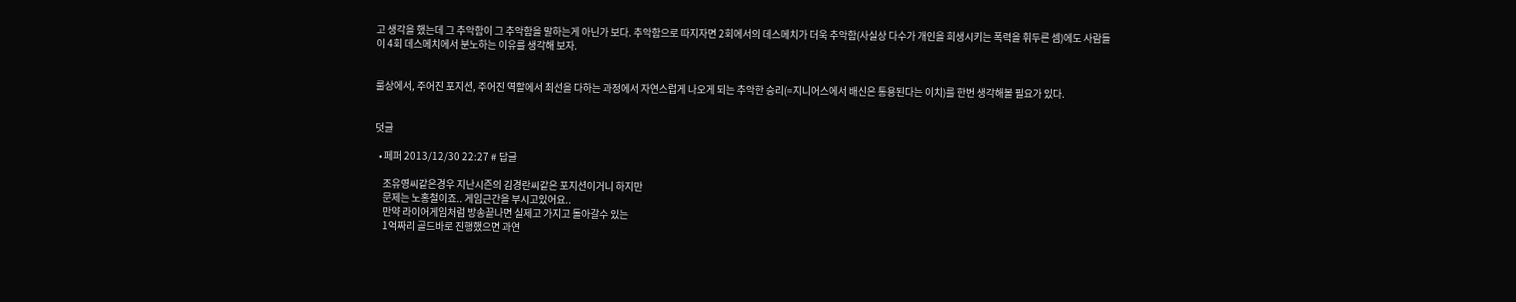고 생각을 했는데 그 추악함이 그 추악함을 말하는게 아닌가 보다. 추악함으로 따지자면 2회에서의 데스메치가 더욱 추악함(사실상 다수가 개인을 희생시키는 폭력을 휘두른 셈)에도 사람들이 4회 데스메치에서 분노하는 이유를 생각해 보자.


룰상에서, 주어진 포지션, 주어진 역할에서 최선을 다하는 과정에서 자연스럽게 나오게 되는 추악한 승리(=지니어스에서 배신은 통용된다는 이치)를 한번 생각해볼 필요가 있다.


덧글

  • 페퍼 2013/12/30 22:27 # 답글

    조유영씨같은경우 지난시즌의 김경란씨같은 포지션이거니 하지만
    문제는 노홍철이죠.. 게임근간을 부시고있어요..
    만약 라이어게임처럼 방송끝나면 실제고 가지고 돌아갈수 있는
    1억짜리 골드바로 진행했으면 과연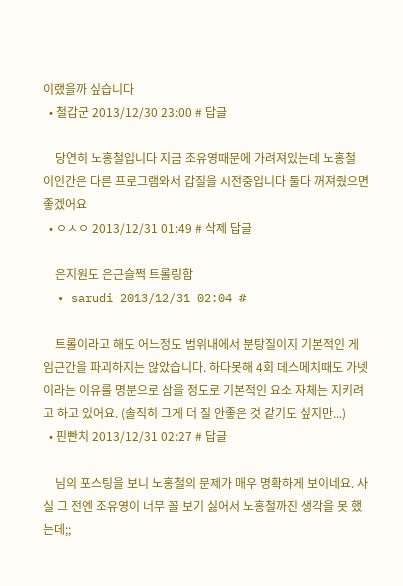이랬을까 싶습니다
  • 철갑군 2013/12/30 23:00 # 답글

    당연히 노홍철입니다 지금 조유영때문에 가려져있는데 노홍철 이인간은 다른 프로그램와서 갑질을 시전중입니다 둘다 꺼져줬으면 좋겠어요
  • ㅇㅅㅇ 2013/12/31 01:49 # 삭제 답글

    은지원도 은근슬쩍 트롤링함
  • sarudi 2013/12/31 02:04 #

    트롤이라고 해도 어느정도 범위내에서 분탕질이지 기본적인 게임근간을 파괴하지는 않았습니다. 하다못해 4회 데스메치때도 가넷이라는 이유를 명분으로 삼을 정도로 기본적인 요소 자체는 지키려고 하고 있어요. (솔직히 그게 더 질 안좋은 것 같기도 싶지만...)
  • 핀빤치 2013/12/31 02:27 # 답글

    님의 포스팅을 보니 노홍철의 문제가 매우 명확하게 보이네요. 사실 그 전엔 조유영이 너무 꼴 보기 싫어서 노홍철까진 생각을 못 했는데;;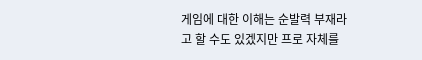게임에 대한 이해는 순발력 부재라고 할 수도 있겠지만 프로 자체를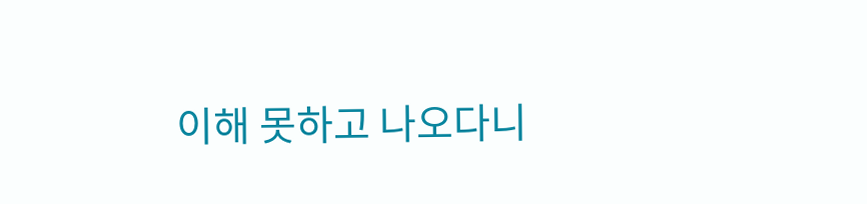이해 못하고 나오다니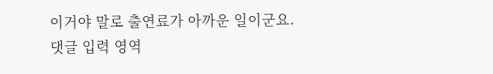이거야 말로 출연료가 아까운 일이군요.
댓글 입력 영역